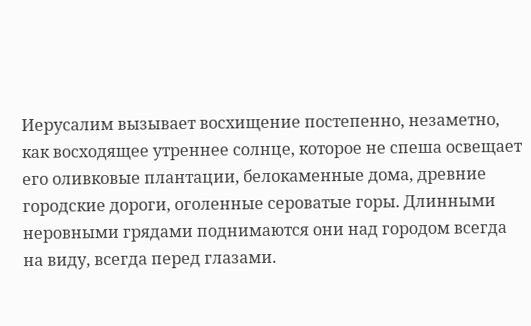Иерусалим вызывает восхищение постепенно, незаметно, как восходящее утреннее солнце, которое не спеша освещает его оливковые плантации, белокаменные дома, древние городские дороги, оголенные сероватые горы. Длинными неровными грядами поднимаются они над городом всегда на виду, всегда перед глазами.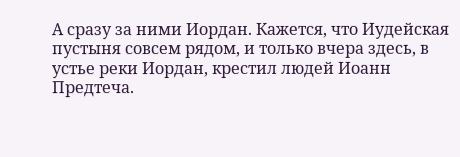А сразу за ними Иордан. Кажется, что Иудейская пустыня совсем рядом, и только вчера здесь, в устье реки Иордан, крестил людей Иоанн Предтеча.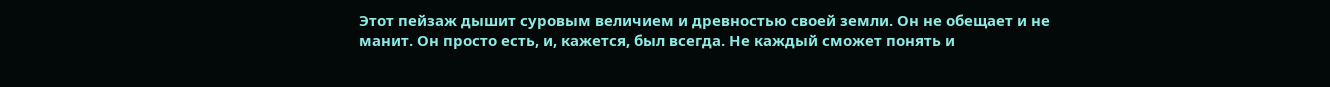Этот пейзаж дышит суровым величием и древностью своей земли. Он не обещает и не манит. Он просто есть, и, кажется, был всегда. Не каждый сможет понять и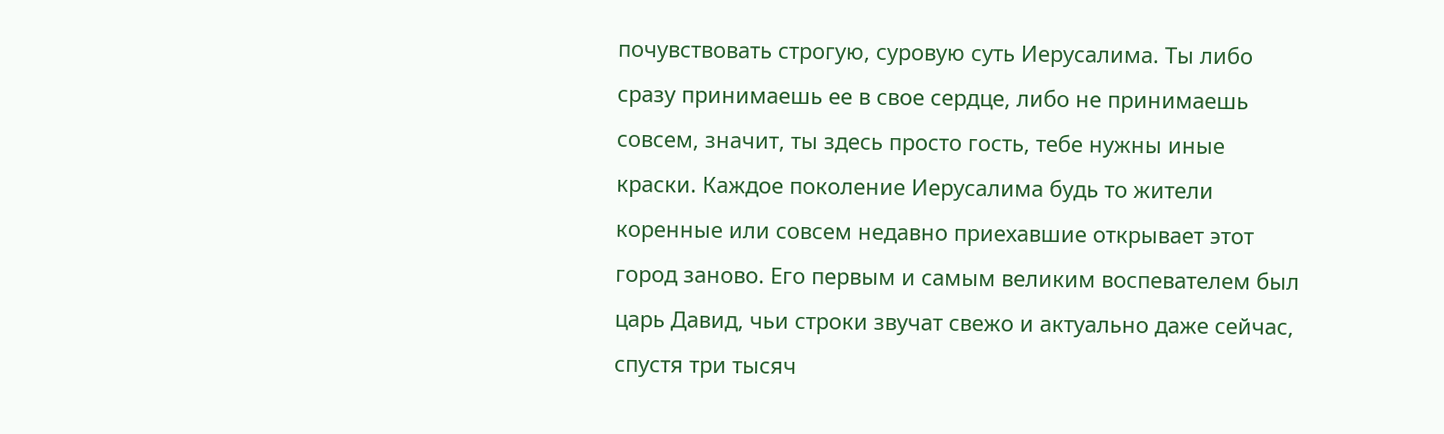почувствовать строгую, суровую суть Иерусалима. Ты либо сразу принимаешь ее в свое сердце, либо не принимаешь совсем, значит, ты здесь просто гость, тебе нужны иные краски. Каждое поколение Иерусалима будь то жители коренные или совсем недавно приехавшие открывает этот город заново. Его первым и самым великим воспевателем был царь Давид, чьи строки звучат свежо и актуально даже сейчас, спустя три тысяч